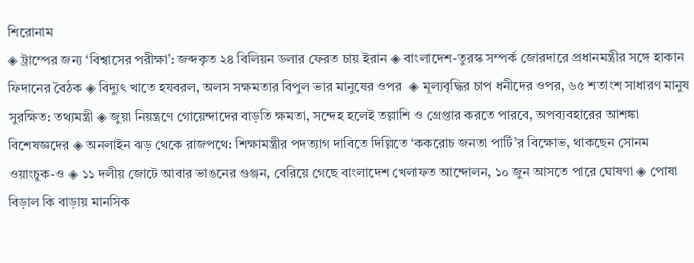শিরোনাম
◈ ট্রাম্পের জন্য ‘বিশ্বাসের পরীক্ষা’: জব্দকৃত ২৪ বিলিয়ন ডলার ফেরত চায় ইরান ◈ বাংলাদেশ-তুরস্ক সম্পর্ক জোরদারে প্রধানমন্ত্রীর সঙ্গে হাকান ফিদানের বৈঠক ◈ বিদ্যুৎ খাতে হযবরল, অলস সক্ষমতার বিপুল ভার মানুষের ওপর  ◈ মূল্যবৃদ্ধির চাপ ধনীদের ওপর, ৬৫ শতাংশ সাধারণ মানুষ সুরক্ষিত: তথ্যমন্ত্রী ◈ জুয়া নিয়ন্ত্রণে গোয়েন্দাদের বাড়তি ক্ষমতা, সন্দেহ হলেই তল্লাশি ও গ্রেপ্তার করতে পারবে, অপব্যবহারের আশঙ্কা বিশেষজ্ঞদের ◈ অনলাইন ঝড় থেকে রাজপথে: শিক্ষামন্ত্রীর পদত্যাগ দাবিতে দিল্লিতে ‘ককরোচ জনতা পার্টি’র বিক্ষোভ, থাকছেন সোনম ওয়াংচুক-ও ◈ ১১ দলীয় জোটে আবার ভাঙনের গুঞ্জন, বেরিয়ে গেছে বাংলাদেশ খেলাফত আন্দোলন, ১০ জুন আসতে পারে ঘোষণা ◈ পোষা বিড়াল কি বাড়ায় মানসিক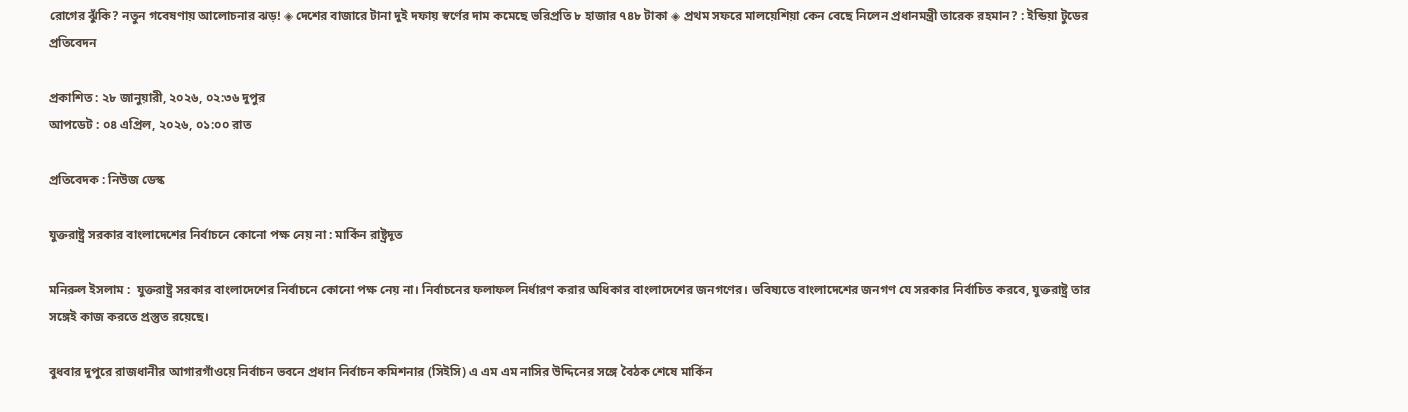রোগের ঝুঁকি? নতুন গবেষণায় আলোচনার ঝড়! ◈ দেশের বাজারে টানা দুই দফায় স্বর্ণের দাম কমেছে ভরিপ্রতি ৮ হাজার ৭৪৮ টাকা ◈ প্রথম সফরে মালয়েশিয়া কেন বেছে নিলেন প্রধানমন্ত্রী তারেক রহমান? : ইন্ডিয়া টুডের প্রতিবেদন

প্রকাশিত : ২৮ জানুয়ারী, ২০২৬, ০২:৩৬ দুপুর
আপডেট : ০৪ এপ্রিল, ২০২৬, ০১:০০ রাত

প্রতিবেদক : নিউজ ডেস্ক

যুক্তরাষ্ট্র সরকার বাংলাদেশের নির্বাচনে কোনো পক্ষ নেয় না : মার্কিন রাষ্ট্রদূত

মনিরুল ইসলাম :  যুক্তরাষ্ট্র সরকার বাংলাদেশের নির্বাচনে কোনো পক্ষ নেয় না। নির্বাচনের ফলাফল নির্ধারণ করার অধিকার বাংলাদেশের জনগণের। ভবিষ্যতে বাংলাদেশের জনগণ যে সরকার নির্বাচিত করবে, যুক্তরাষ্ট্র তার সঙ্গেই কাজ করতে প্রস্তুত রয়েছে।

বুধবার দুপুরে রাজধানীর আগারগাঁওয়ে নির্বাচন ভবনে প্রধান নির্বাচন কমিশনার (সিইসি) এ এম এম নাসির উদ্দিনের সঙ্গে বৈঠক শেষে মার্কিন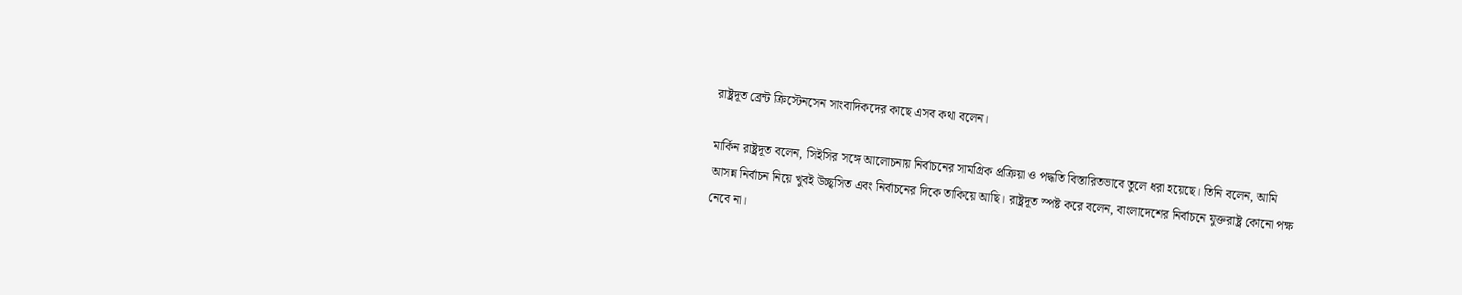রাষ্ট্রদূত ব্রেন্ট ক্রিস্টেনসেন সাংবাদিকদের কাছে এসব কথা বলেন।

মার্কিন রাষ্ট্রদূত বলেন, সিইসির সঙ্গে আলোচনায় নির্বাচনের সামগ্রিক প্রক্রিয়া ও পদ্ধতি বিস্তারিতভাবে তুলে ধরা হয়েছে। তিনি বলেন, আমি আসন্ন নির্বাচন নিয়ে খুবই উচ্ছ্বসিত এবং নির্বাচনের দিকে তাকিয়ে আছি। রাষ্ট্রদূত স্পষ্ট করে বলেন, বাংলাদেশের নির্বাচনে যুক্তরাষ্ট্র কোনো পক্ষ নেবে না।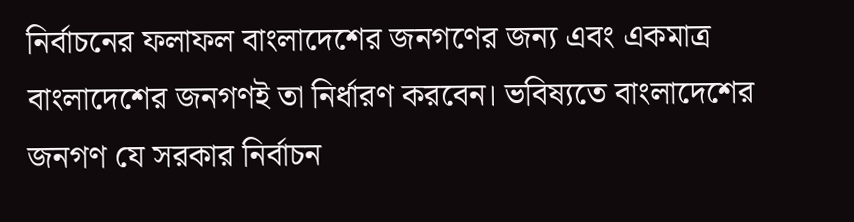নির্বাচনের ফলাফল বাংলাদেশের জনগণের জন্য এবং একমাত্র বাংলাদেশের জনগণই তা নির্ধারণ করবেন। ভবিষ্যতে বাংলাদেশের জনগণ যে সরকার নির্বাচন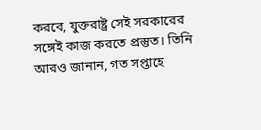করবে, যুক্তরাষ্ট্র সেই সরকারের সঙ্গেই কাজ করতে প্রস্তুত। তিনি আরও জানান, গত সপ্তাহে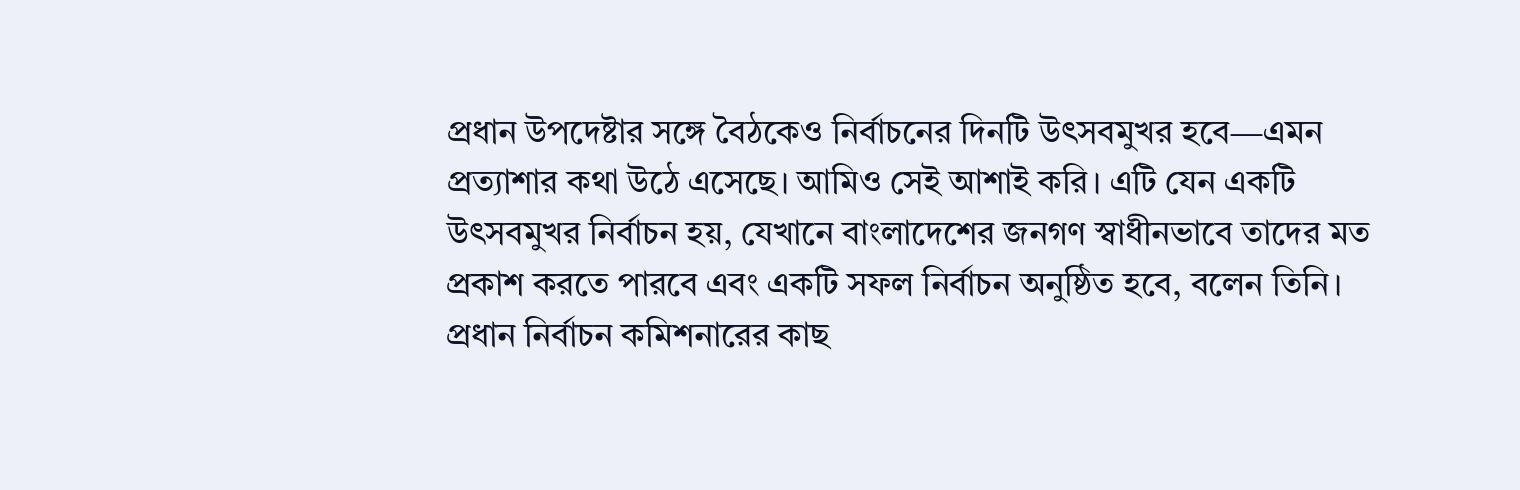প্রধান উপদেষ্টার সঙ্গে বৈঠকেও নির্বাচনের দিনটি উৎসবমুখর হবে—এমন প্রত্যাশার কথা উঠে এসেছে। আমিও সেই আশাই করি। এটি যেন একটি উৎসবমুখর নির্বাচন হয়, যেখানে বাংলাদেশের জনগণ স্বাধীনভাবে তাদের মত প্রকাশ করতে পারবে এবং একটি সফল নির্বাচন অনুষ্ঠিত হবে, বলেন তিনি। প্রধান নির্বাচন কমিশনারের কাছ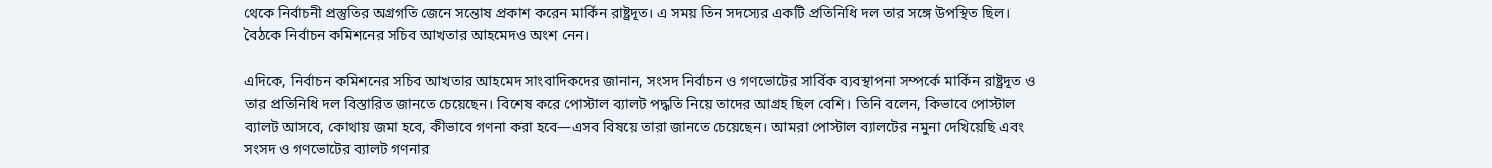থেকে নির্বাচনী প্রস্তুতির অগ্রগতি জেনে সন্তোষ প্রকাশ করেন মার্কিন রাষ্ট্রদূত। এ সময় তিন সদস্যের একটি প্রতিনিধি দল তার সঙ্গে উপস্থিত ছিল। বৈঠকে নির্বাচন কমিশনের সচিব আখতার আহমেদও অংশ নেন।

এদিকে, নির্বাচন কমিশনের সচিব আখতার আহমেদ সাংবাদিকদের জানান, সংসদ নির্বাচন ও গণভোটের সার্বিক ব্যবস্থাপনা সম্পর্কে মার্কিন রাষ্ট্রদূত ও তার প্রতিনিধি দল বিস্তারিত জানতে চেয়েছেন। বিশেষ করে পোস্টাল ব্যালট পদ্ধতি নিয়ে তাদের আগ্রহ ছিল বেশি। তিনি বলেন, কিভাবে পোস্টাল ব্যালট আসবে, কোথায় জমা হবে, কীভাবে গণনা করা হবে—এসব বিষয়ে তারা জানতে চেয়েছেন। আমরা পোস্টাল ব্যালটের নমুনা দেখিয়েছি এবং সংসদ ও গণভোটের ব্যালট গণনার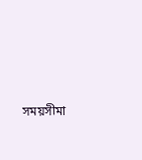সময়সীমা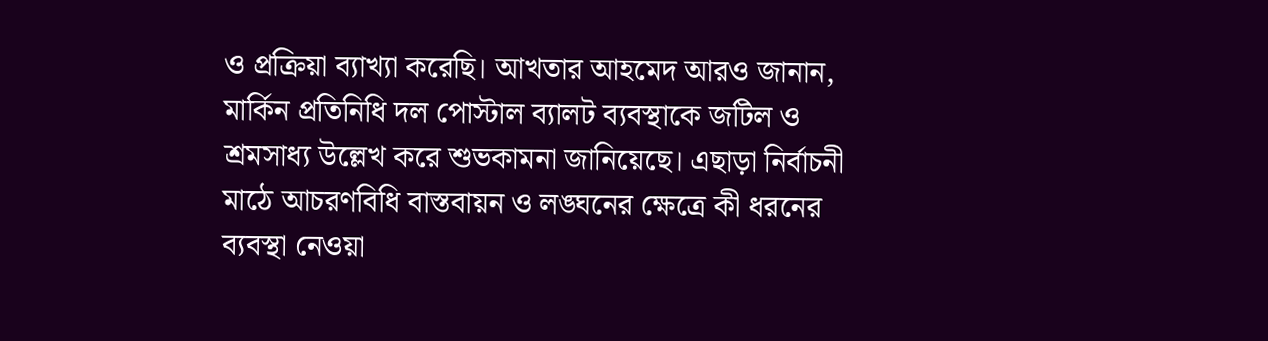ও প্রক্রিয়া ব্যাখ্যা করেছি। আখতার আহমেদ আরও জানান, মার্কিন প্রতিনিধি দল পোস্টাল ব্যালট ব্যবস্থাকে জটিল ও শ্রমসাধ্য উল্লেখ করে শুভকামনা জানিয়েছে। এছাড়া নির্বাচনী মাঠে আচরণবিধি বাস্তবায়ন ও লঙ্ঘনের ক্ষেত্রে কী ধরনের ব্যবস্থা নেওয়া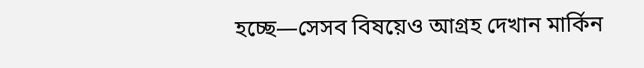হচ্ছে—সেসব বিষয়েও আগ্রহ দেখান মার্কিন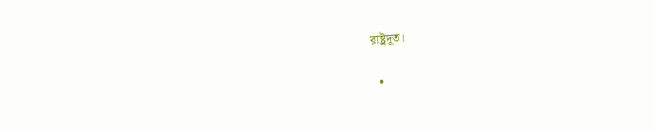রাষ্ট্রদূত।

  •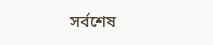সর্বশেষ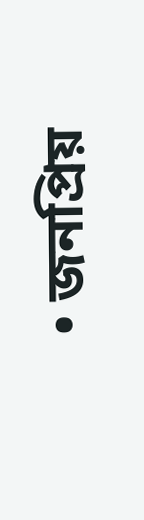• জনপ্রিয়